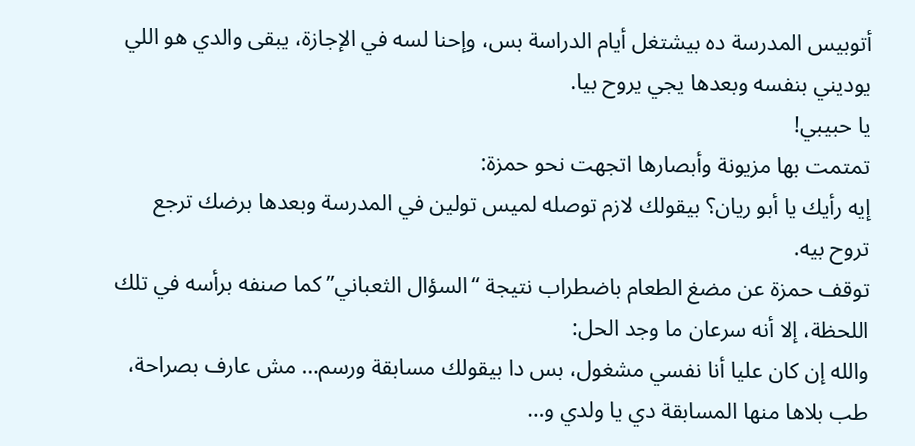أتوبيس المدرسة ده بيشتغل أيام الدراسة بس، وإحنا لسه في الإجازة، يبقى والدي هو اللي يوديني بنفسه وبعدها يجي يروح بيا.
يا حبيبي!
تمتمت بها مزيونة وأبصارها اتجهت نحو حمزة:
إيه رأيك يا أبو ريان؟ بيقولك لازم توصله لميس تولين في المدرسة وبعدها برضك ترجع تروح بيه.
توقف حمزة عن مضغ الطعام باضطراب نتيجة “السؤال الثعباني” كما صنفه برأسه في تلك اللحظة، إلا أنه سرعان ما وجد الحل:
والله إن كان عليا أنا نفسي مشغول، بس دا بيقولك مسابقة ورسم… مش عارف بصراحة، طب بلاها منها المسابقة دي يا ولدي و…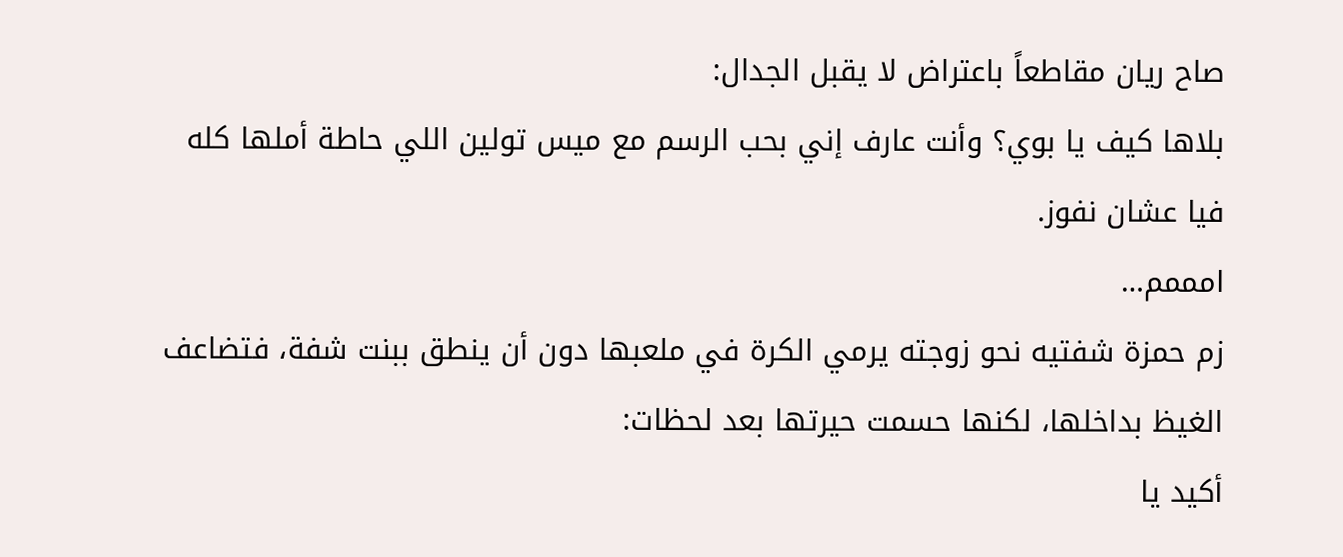صاح ريان مقاطعاً باعتراض لا يقبل الجدال:
بلاها كيف يا بوي؟ وأنت عارف إني بحب الرسم مع ميس تولين اللي حاطة أملها كله فيا عشان نفوز.
امممم…
زم حمزة شفتيه نحو زوجته يرمي الكرة في ملعبها دون أن ينطق ببنت شفة، فتضاعف الغيظ بداخلها، لكنها حسمت حيرتها بعد لحظات:
أكيد يا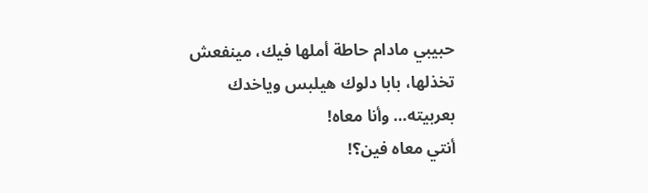حبيبي مادام حاطة أملها فيك، مينفعش تخذلها، بابا دلوك هيلبس وياخدك بعربيته… وأنا معاه!
أنتي معاه فين؟!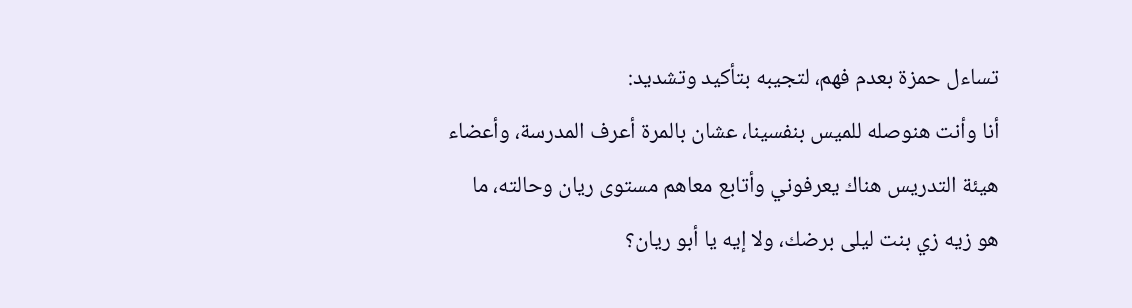تساءل حمزة بعدم فهم، لتجيبه بتأكيد وتشديد:
أنا وأنت هنوصله للميس بنفسينا، عشان بالمرة أعرف المدرسة، وأعضاء هيئة التدريس هناك يعرفوني وأتابع معاهم مستوى ريان وحالته، ما هو زيه زي بنت ليلى برضك، ولا إيه يا أبو ريان؟